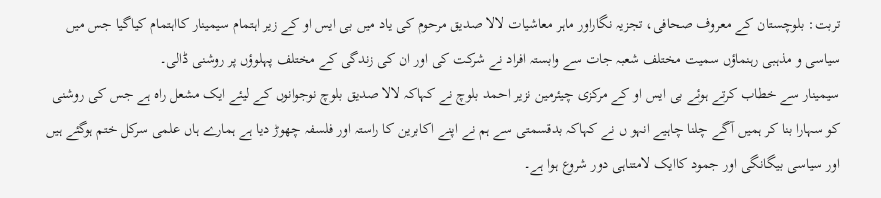تربت: بلوچستان کے معروف صحافی، تجزیہ نگاراور ماہر معاشیات لالا صدیق مرحوم کی یاد میں بی ایس او کے زیر اہتمام سیمینار کااہتمام کیاگیا جس میں سیاسی و مذہبی رہنماؤں سمیت مختلف شعبہ جات سے وابستہ افراد نے شرکت کی اور ان کی زندگی کے مختلف پہلوؤں پر روشنی ڈالی۔
سیمینار سے خطاب کرتے ہوئے بی ایس او کے مرکزی چیئرمین نزیر احمد بلوچ نے کہاکہ لالا صدیق بلوچ نوجوانوں کے لیئے ایک مشعل راہ ہے جس کی روشنی کو سہارا بنا کر ہمیں آگے چلنا چاہیے انہو ں نے کہاکہ بدقسمتی سے ہم نے اپنے اکابرین کا راستہ اور فلسفہ چھوڑ دیا ہے ہمارے ہاں علمی سرکل ختم ہوگئے ہیں اور سیاسی بیگانگی اور جمود کاایک لامتناہی دور شروع ہوا ہے۔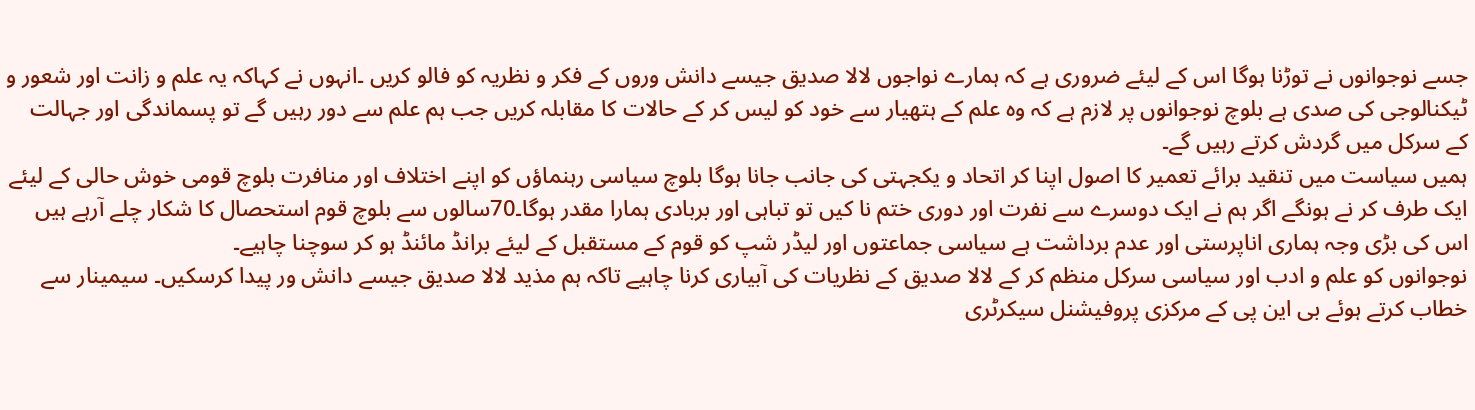جسے نوجوانوں نے توڑنا ہوگا اس کے لیئے ضروری ہے کہ ہمارے نواجوں لالا صدیق جیسے دانش وروں کے فکر و نظریہ کو فالو کریں ۔انہوں نے کہاکہ یہ علم و زانت اور شعور و ٹیکنالوجی کی صدی ہے بلوچ نوجوانوں پر لازم ہے کہ وہ علم کے ہتھیار سے خود کو لیس کر کے حالات کا مقابلہ کریں جب ہم علم سے دور رہیں گے تو پسماندگی اور جہالت کے سرکل میں گردش کرتے رہیں گے۔
ہمیں سیاست میں تنقید برائے تعمیر کا اصول اپنا کر اتحاد و یکجہتی کی جانب جانا ہوگا بلوچ سیاسی رہنماؤں کو اپنے اختلاف اور منافرت بلوچ قومی خوش حالی کے لیئے ایک طرف کر نے ہونگے اگر ہم نے ایک دوسرے سے نفرت اور دوری ختم نا کیں تو تباہی اور بربادی ہمارا مقدر ہوگا۔70سالوں سے بلوچ قوم استحصال کا شکار چلے آرہے ہیں اس کی بڑی وجہ ہماری اناپرستی اور عدم برداشت ہے سیاسی جماعتوں اور لیڈر شپ کو قوم کے مستقبل کے لیئے برانڈ مائنڈ ہو کر سوچنا چاہیے۔
نوجوانوں کو علم و ادب اور سیاسی سرکل منظم کر کے لالا صدیق کے نظریات کی آبیاری کرنا چاہیے تاکہ ہم مذید لالا صدیق جیسے دانش ور پیدا کرسکیں۔ سیمینار سے خطاب کرتے ہوئے بی این پی کے مرکزی پروفیشنل سیکرٹری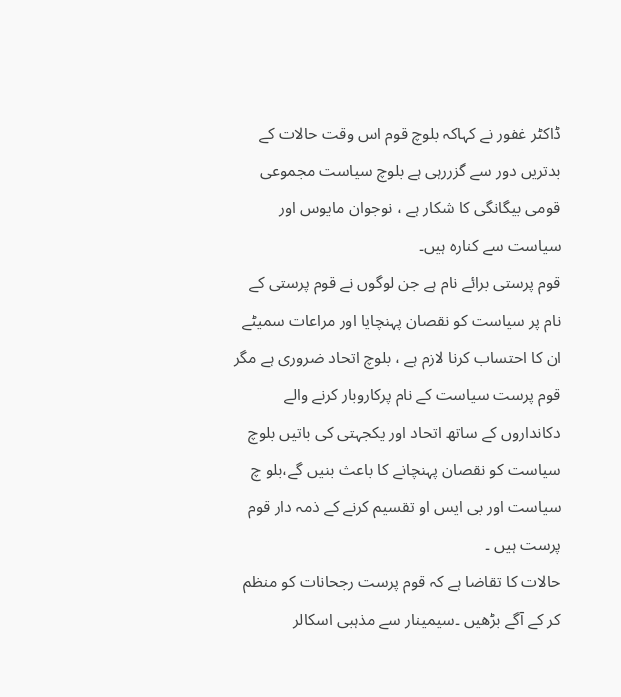ڈاکٹر غفور نے کہاکہ بلوچ قوم اس وقت حالات کے بدتریں دور سے گزررہی ہے بلوچ سیاست مجموعی قومی بیگانگی کا شکار ہے ، نوجوان مایوس اور سیاست سے کنارہ ہیں۔
قوم پرستی برائے نام ہے جن لوگوں نے قوم پرستی کے نام پر سیاست کو نقصان پہنچایا اور مراعات سمیٹے ان کا احتساب کرنا لازم ہے ، بلوچ اتحاد ضروری ہے مگر قوم پرست سیاست کے نام پرکاروبار کرنے والے دکانداروں کے ساتھ اتحاد اور یکجہتی کی باتیں بلوچ سیاست کو نقصان پہنچانے کا باعث بنیں گے،بلو چ سیاست اور بی ایس او تقسیم کرنے کے ذمہ دار قوم پرست ہیں ۔
حالات کا تقاضا ہے کہ قوم پرست رجحانات کو منظم کر کے آگے بڑھیں ۔سیمینار سے مذہبی اسکالر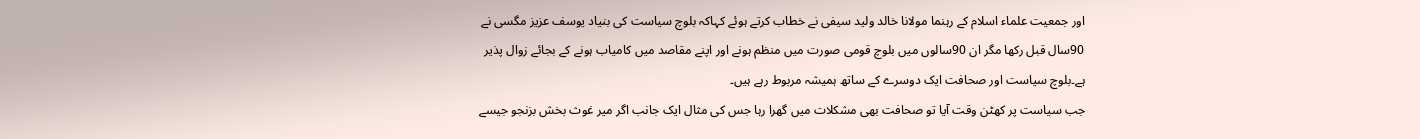اور جمعیت علماء اسلام کے رہنما مولانا خالد ولید سیفی نے خطاب کرتے ہوئے کہاکہ بلوچ سیاست کی بنیاد یوسف عزیز مگسی نے 90سال قبل رکھا مگر ان 90سالوں میں بلوچ قومی صورت میں منظم ہونے اور اپنے مقاصد میں کامیاب ہونے کے بجائے زوال پذیر ہے۔بلوچ سیاست اور صحافت ایک دوسرے کے ساتھ ہمیشہ مربوط رہے ہیں۔
جب سیاست پر کھٹن وقت آیا تو صحافت بھی مشکلات میں گھرا رہا جس کی مثال ایک جانب اگر میر غوث بخش بزنجو جیسے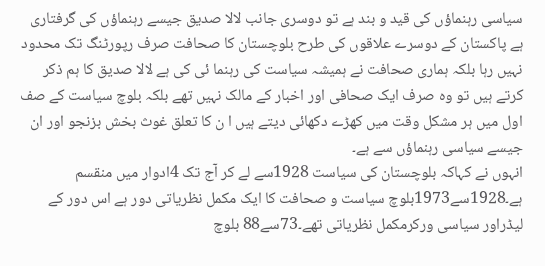سیاسی رہنماؤں کی قید و بند ہے تو دوسری جانب لالا صدیق جیسے رہنماؤں کی گرفتاری ہے پاکستان کے دوسرے علاقوں کی طرح بلوچستان کا صحافت صرف رپورٹنگ تک محدود نہیں رہا بلکہ ہماری صحافت نے ہمیشہ سیاست کی رہنما ئی کی ہے لالا صدیق کا ہم ذکر کرتے ہیں تو وہ صرف ایک صحافی اور اخبار کے مالک نہیں تھے بلکہ بلوچ سیاست کے صف اول میں ہر مشکل وقت میں کھڑے دکھائی دیتے ہیں ا ن کا تعلق غوث بخش بزنجو اور ان جیسے سیاسی رہنماؤں سے ہے۔
انہوں نے کہاکہ بلوچستان کی سیاست 1928سے لے کر آج تک 4ادوار میں منقسم ہے۔1928سے1973بلوچ سیاست و صحافت کا ایک مکمل نظریاتی دور ہے اس دور کے لیڈراور سیاسی ورکرمکمل نظریاتی تھے۔73سے88 بلوچ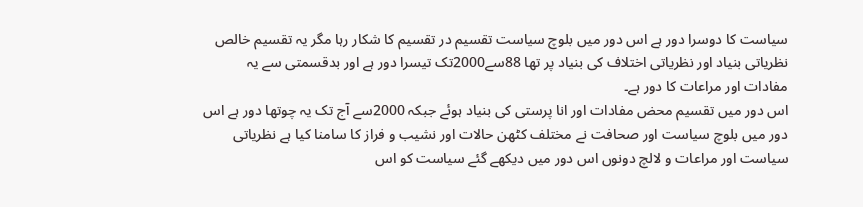سیاست کا دوسرا دور ہے اس دور میں بلوچ سیاست تقسیم در تقسیم کا شکار رہا مگر یہ تقسیم خالص نظریاتی بنیاد اور نظریاتی اختلاف کی بنیاد پر تھا 88سے2000تک تیسرا دور ہے اور بدقسمتی سے یہ مفادات اور مراعات کا دور ہے۔
اس دور میں تقسیم محض مفادات اور انا پرستی کی بنیاد ہوئے جبکہ 2000سے آج تک یہ چوتھا دور ہے اس دور میں بلوچ سیاست اور صحافت نے مختلف کٹھن حالات اور نشیب و فراز کا سامنا کیا ہے نظریاتی سیاست اور مراعات و لالچ دونوں اس دور میں دیکھے گئے سیاست کو اس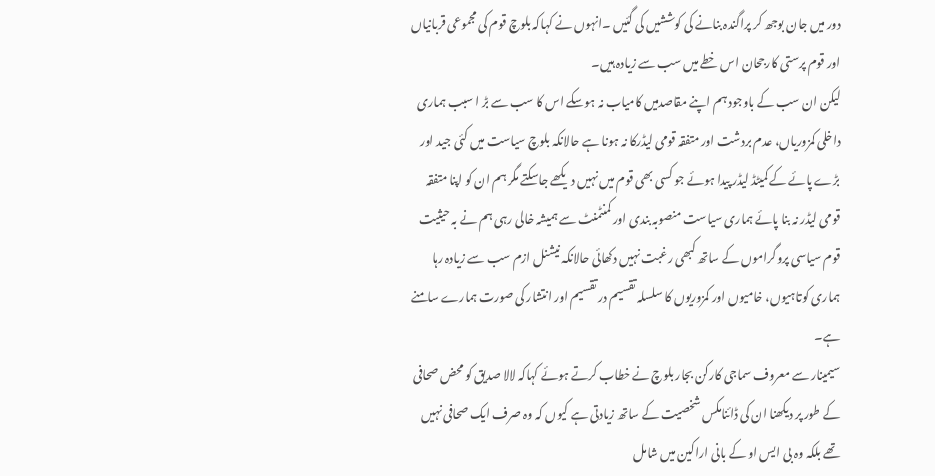دور میں جان بوجھ کر پراگندہ بنانے کی کوششیں کی گئیں ۔انہوں نے کہاکہ بلوچ قوم کی مجموعی قربانیاں اور قوم پرستی کارجحان اس خطے میں سب سے زیادہ ہیں۔
لیکن ان سب کے باوجود ہم اپنے مقاصدمیں کامیاب نہ ہوسکے اس کا سب سے بڑ ا سبب ہماری داخلی کمزوریاں، عدم بردشت اور متفقہ قومی لیڈرکا نہ ہونا ہے حالانکہ بلوچ سیاست میں کئی جید اور بڑے پائے کے کمیٹڈ لیڈر پیدا ہوئے جو کسی بھی قوم میں نہیں دیکھے جاسکتے مگر ہم ان کو اپنا متفقہ قومی لیڈر نہ بنا پائے ہماری سیاست منصوبہ بندی اور کمنٹمنٹ سے ہمیشہ خالی رہی ہم نے بہ حیثیت قوم سیاسی پروگراموں کے ساتھ کبھی رغبت نہیں دکھائی حالانکہ نیشنل ازم سب سے زیادہ رہا ہماری کوتاہیوں، خامیوں اور کمزوریوں کا سلسلہ تقسیم در تقسیم اور انتشار کی صورت ہمارے سامنے ہے۔
سیمینار سے معروف سماجی کارکن بجار بلوچ نے خطاب کرتے ہوئے کہاکہ لالا صدیق کو محض صحافی کے طور پر دیکھنا ان کی ڈائنامکس شخصیت کے ساتھ زیادتی ہے کیوں کہ وہ صرف ایک صحافی نہیں تھے بلکہ وہ بی ایس او کے بانی اراکین میں شامل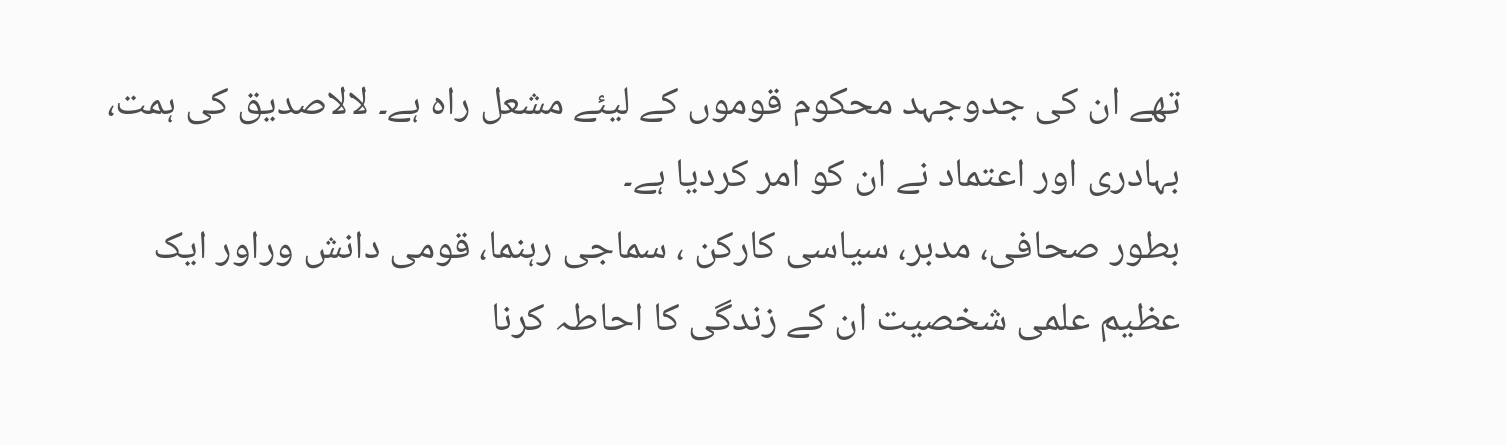تھے ان کی جدوجہد محکوم قوموں کے لیئے مشعل راہ ہے۔ لالاصدیق کی ہمت، بہادری اور اعتماد نے ان کو امر کردیا ہے۔
بطور صحافی، مدبر، سیاسی کارکن ، سماجی رہنما، قومی دانش وراور ایک عظیم علمی شخصیت ان کے زندگی کا احاطہ کرنا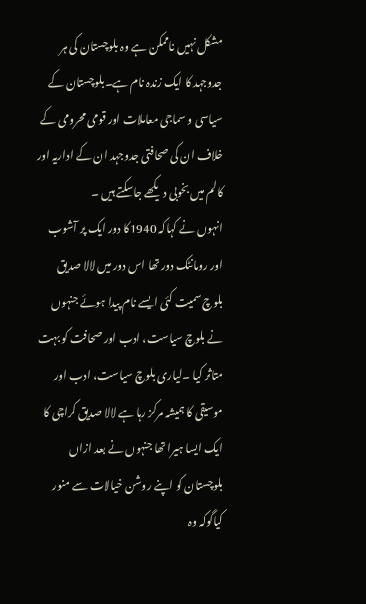مشکل نہیں ناممکن ہے وہ بلوچستان کی ہر جدوجہد کا ایک زندہ نام ہے۔بلوچستان کے سیاسی و سماجی معاملات اور قومی محرومی کے خلاف ان کی صحافتی جدوجہد ان کے اداریہ اور کالم میں بخوبی دیکھے جاسکتے ہیں ۔
انہوں نے کہاکہ 1940کا دور ایک پر آشوب اور رومانٹک دور تھا اس دور میں لالا صدیق بلوچ سمیت کئی ایسے نام پیدا ہوئے جنہوں نے بلوچ سیاست، ادب اور صحافت کو بہت متاثر کیا ۔لیاری بلوچ سیاست، ادب اور موسیقی کا ہمیشہ مرکز رہا ہے لالا صدیق کراچی کا ایک ایسا ہیرا تھا جنہوں نے بعد ازاں بلوچستان کو اپنے روشن خیالات سے منور کیاگوکہ وہ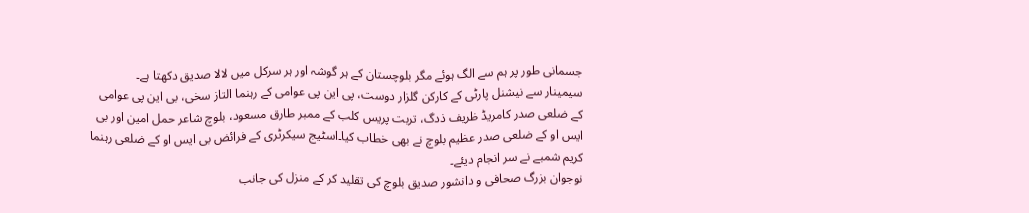جسمانی طور پر ہم سے الگ ہوئے مگر بلوچستان کے ہر گوشہ اور ہر سرکل میں لالا صدیق دکھتا ہے۔
سیمینار سے نیشنل پارٹی کے کارکن گلزار دوست، پی این پی عوامی کے رہنما التاز سخی، بی این پی عوامی کے ضلعی صدر کامریڈ ظریف ذدگ، تربت پریس کلب کے ممبر طارق مسعود، بلوچ شاعر حمل امین اور بی ایس او کے ضلعی صدر عظیم بلوچ نے بھی خطاب کیا۔اسٹیج سیکرٹری کے فرائض بی ایس او کے ضلعی رہنما کریم شمبے نے سر انجام دیئے۔
نوجوان بزرگ صحافی و دانشور صدیق بلوچ کی تقلید کر کے منزل کی جانب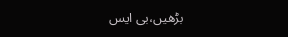بڑھیں،بی ایس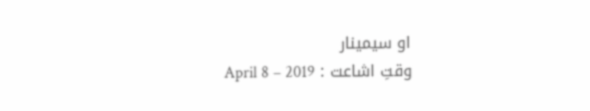او سیمینار
وقتِ اشاعت : April 8 – 2019